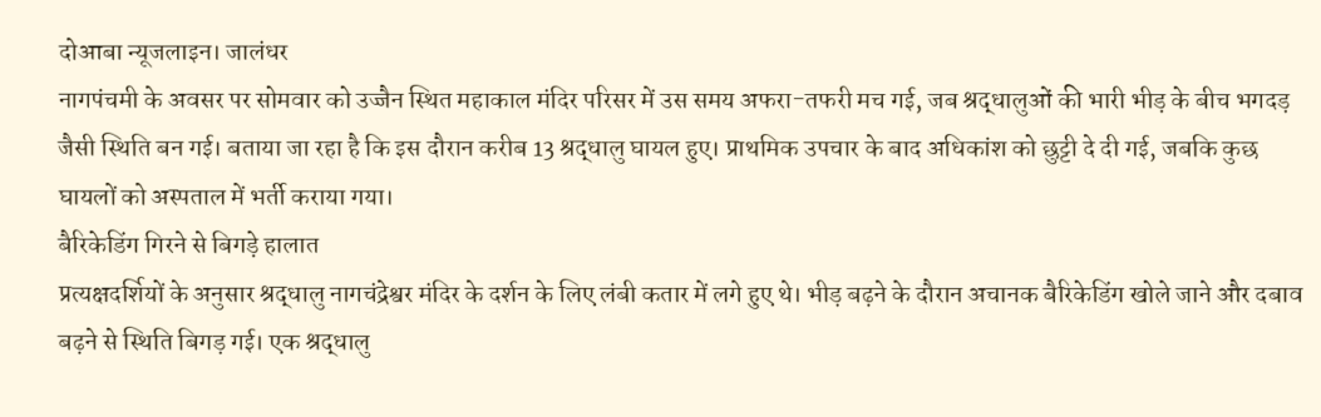दोआबा न्यूजलाइन। जालंधर
नागपंचमी के अवसर पर सोमवार को उज्जैन स्थित महाकाल मंदिर परिसर में उस समय अफरा-तफरी मच गई, जब श्रद्धालुओं की भारी भीड़ के बीच भगदड़ जैसी स्थिति बन गई। बताया जा रहा है कि इस दौरान करीब 13 श्रद्धालु घायल हुए। प्राथमिक उपचार के बाद अधिकांश को छुट्टी दे दी गई, जबकि कुछ घायलों को अस्पताल में भर्ती कराया गया।
बैरिकेडिंग गिरने से बिगड़े हालात
प्रत्यक्षदर्शियों के अनुसार श्रद्धालु नागचंद्रेश्वर मंदिर के दर्शन के लिए लंबी कतार में लगे हुए थे। भीड़ बढ़ने के दौरान अचानक बैरिकेडिंग खोले जाने और दबाव बढ़ने से स्थिति बिगड़ गई। एक श्रद्धालु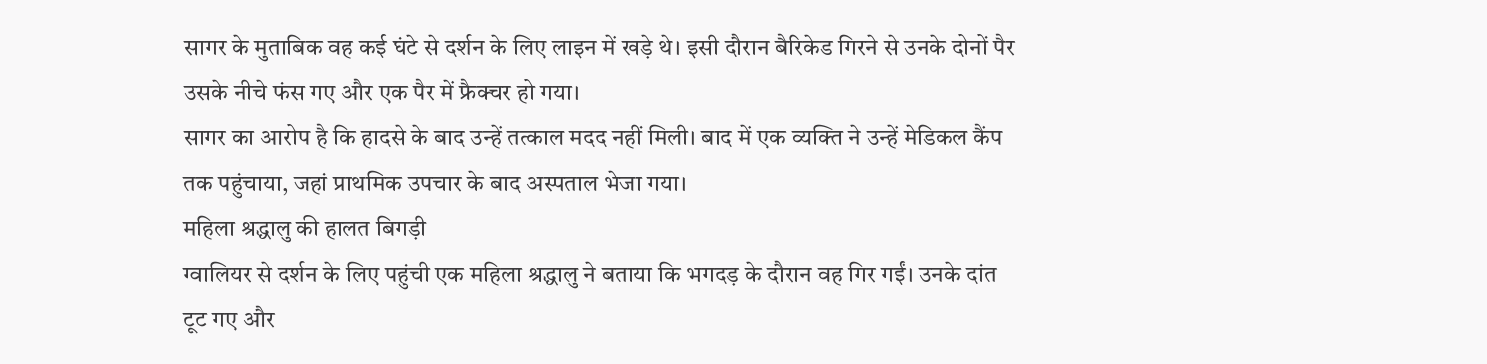सागर के मुताबिक वह कई घंटे से दर्शन के लिए लाइन में खड़े थे। इसी दौरान बैरिकेड गिरने से उनके दोनों पैर उसके नीचे फंस गए और एक पैर में फ्रैक्चर हो गया।
सागर का आरोप है कि हादसे के बाद उन्हें तत्काल मदद नहीं मिली। बाद में एक व्यक्ति ने उन्हें मेडिकल कैंप तक पहुंचाया, जहां प्राथमिक उपचार के बाद अस्पताल भेजा गया।
महिला श्रद्धालु की हालत बिगड़ी
ग्वालियर से दर्शन के लिए पहुंची एक महिला श्रद्धालु ने बताया कि भगदड़ के दौरान वह गिर गईं। उनके दांत टूट गए और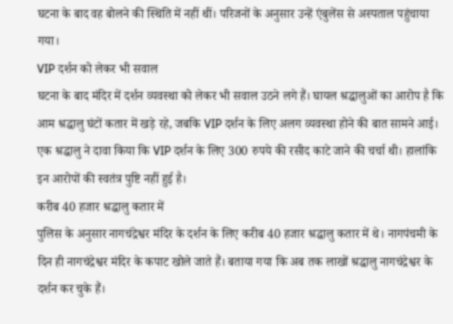घटना के बाद वह बोलने की स्थिति में नहीं थीं। परिजनों के अनुसार उन्हें एंबुलेंस से अस्पताल पहुंचाया गया।
VIP दर्शन को लेकर भी सवाल
घटना के बाद मंदिर में दर्शन व्यवस्था को लेकर भी सवाल उठने लगे हैं। घायल श्रद्धालुओं का आरोप है कि आम श्रद्धालु घंटों कतार में खड़े रहे, जबकि VIP दर्शन के लिए अलग व्यवस्था होने की बात सामने आई। एक श्रद्धालु ने दावा किया कि VIP दर्शन के लिए 300 रुपये की रसीद काटे जाने की चर्चा थी। हालांकि इन आरोपों की स्वतंत्र पुष्टि नहीं हुई है।
करीब 40 हजार श्रद्धालु कतार में
पुलिस के अनुसार नागचंद्रेश्वर मंदिर के दर्शन के लिए करीब 40 हजार श्रद्धालु कतार में थे। नागपंचमी के दिन ही नागचंद्रेश्वर मंदिर के कपाट खोले जाते हैं। बताया गया कि अब तक लाखों श्रद्धालु नागचंद्रेश्वर के दर्शन कर चुके हैं।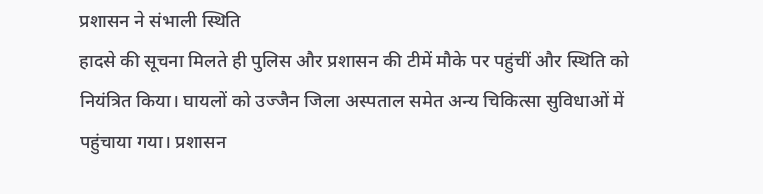प्रशासन ने संभाली स्थिति
हादसे की सूचना मिलते ही पुलिस और प्रशासन की टीमें मौके पर पहुंचीं और स्थिति को नियंत्रित किया। घायलों को उज्जैन जिला अस्पताल समेत अन्य चिकित्सा सुविधाओं में पहुंचाया गया। प्रशासन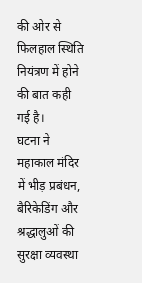की ओर से फिलहाल स्थिति नियंत्रण में होने की बात कही गई है।
घटना ने महाकाल मंदिर में भीड़ प्रबंधन, बैरिकेडिंग और श्रद्धालुओं की सुरक्षा व्यवस्था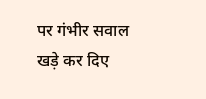पर गंभीर सवाल खड़े कर दिए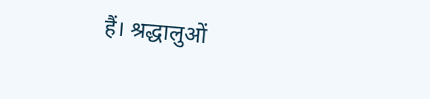हैं। श्रद्धालुओं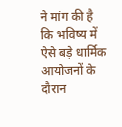ने मांग की है कि भविष्य में ऐसे बड़े धार्मिक आयोजनों के दौरान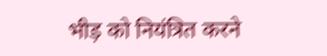भीड़ को नियंत्रित करने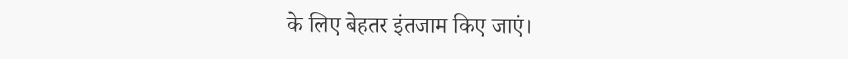के लिए बेहतर इंतजाम किए जाएं।